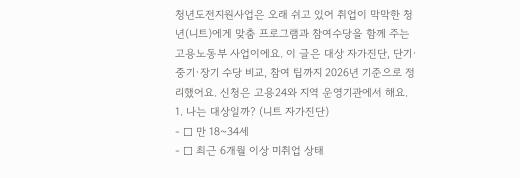청년도전지원사업은 오래 쉬고 있어 취업이 막막한 청년(니트)에게 맞춤 프로그램과 참여수당을 함께 주는 고용노동부 사업이에요. 이 글은 대상 자가진단, 단기·중기·장기 수당 비교, 참여 팁까지 2026년 기준으로 정리했어요. 신청은 고용24와 지역 운영기관에서 해요.
1. 나는 대상일까? (니트 자가진단)
- ☐ 만 18~34세
- ☐ 최근 6개월 이상 미취업 상태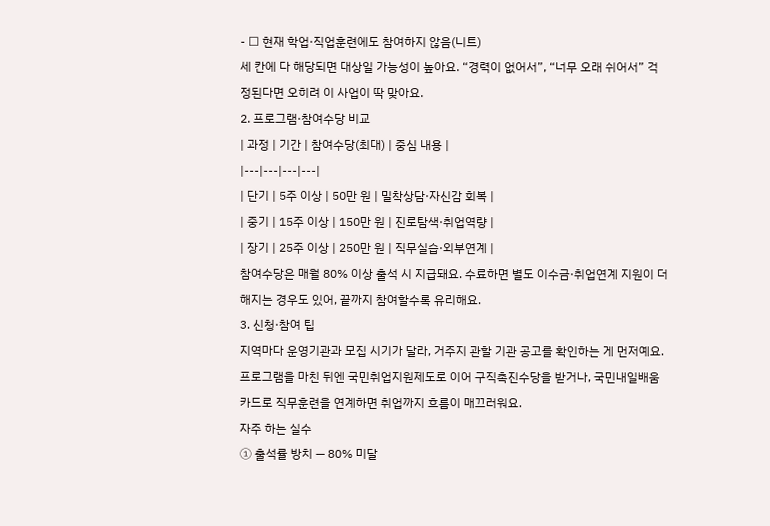- ☐ 현재 학업·직업훈련에도 참여하지 않음(니트)
세 칸에 다 해당되면 대상일 가능성이 높아요. “경력이 없어서”, “너무 오래 쉬어서” 걱정된다면 오히려 이 사업이 딱 맞아요.
2. 프로그램·참여수당 비교
| 과정 | 기간 | 참여수당(최대) | 중심 내용 |
|---|---|---|---|
| 단기 | 5주 이상 | 50만 원 | 밀착상담·자신감 회복 |
| 중기 | 15주 이상 | 150만 원 | 진로탐색·취업역량 |
| 장기 | 25주 이상 | 250만 원 | 직무실습·외부연계 |
참여수당은 매월 80% 이상 출석 시 지급돼요. 수료하면 별도 이수금·취업연계 지원이 더해지는 경우도 있어, 끝까지 참여할수록 유리해요.
3. 신청·참여 팁
지역마다 운영기관과 모집 시기가 달라, 거주지 관할 기관 공고를 확인하는 게 먼저예요. 프로그램을 마친 뒤엔 국민취업지원제도로 이어 구직촉진수당을 받거나, 국민내일배움카드로 직무훈련을 연계하면 취업까지 흐름이 매끄러워요.
자주 하는 실수
① 출석률 방치 — 80% 미달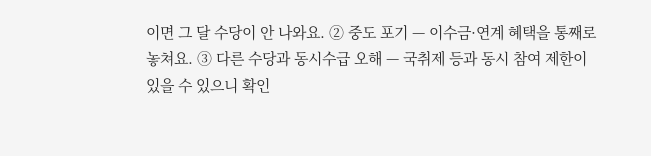이면 그 달 수당이 안 나와요. ② 중도 포기 — 이수금·연계 혜택을 통째로 놓쳐요. ③ 다른 수당과 동시수급 오해 — 국취제 등과 동시 참여 제한이 있을 수 있으니 확인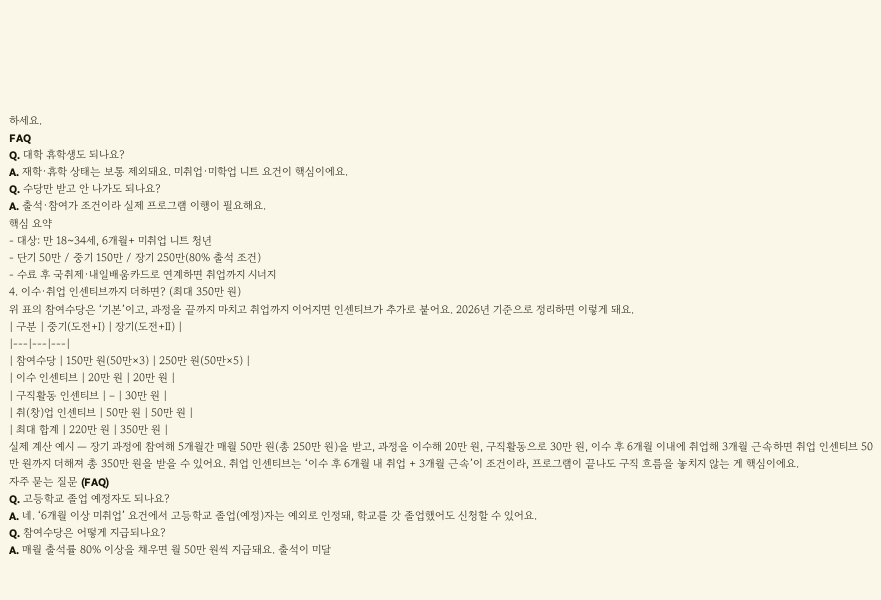하세요.
FAQ
Q. 대학 휴학생도 되나요?
A. 재학·휴학 상태는 보통 제외돼요. 미취업·미학업 니트 요건이 핵심이에요.
Q. 수당만 받고 안 나가도 되나요?
A. 출석·참여가 조건이라 실제 프로그램 이행이 필요해요.
핵심 요약
- 대상: 만 18~34세, 6개월+ 미취업 니트 청년
- 단기 50만 / 중기 150만 / 장기 250만(80% 출석 조건)
- 수료 후 국취제·내일배움카드로 연계하면 취업까지 시너지
4. 이수·취업 인센티브까지 더하면? (최대 350만 원)
위 표의 참여수당은 ‘기본’이고, 과정을 끝까지 마치고 취업까지 이어지면 인센티브가 추가로 붙어요. 2026년 기준으로 정리하면 이렇게 돼요.
| 구분 | 중기(도전+Ⅰ) | 장기(도전+Ⅱ) |
|---|---|---|
| 참여수당 | 150만 원(50만×3) | 250만 원(50만×5) |
| 이수 인센티브 | 20만 원 | 20만 원 |
| 구직활동 인센티브 | – | 30만 원 |
| 취(창)업 인센티브 | 50만 원 | 50만 원 |
| 최대 합계 | 220만 원 | 350만 원 |
실제 계산 예시 — 장기 과정에 참여해 5개월간 매월 50만 원(총 250만 원)을 받고, 과정을 이수해 20만 원, 구직활동으로 30만 원, 이수 후 6개월 이내에 취업해 3개월 근속하면 취업 인센티브 50만 원까지 더해져 총 350만 원을 받을 수 있어요. 취업 인센티브는 ‘이수 후 6개월 내 취업 + 3개월 근속’이 조건이라, 프로그램이 끝나도 구직 흐름을 놓치지 않는 게 핵심이에요.
자주 묻는 질문 (FAQ)
Q. 고등학교 졸업 예정자도 되나요?
A. 네. ‘6개월 이상 미취업’ 요건에서 고등학교 졸업(예정)자는 예외로 인정돼, 학교를 갓 졸업했어도 신청할 수 있어요.
Q. 참여수당은 어떻게 지급되나요?
A. 매월 출석률 80% 이상을 채우면 월 50만 원씩 지급돼요. 출석이 미달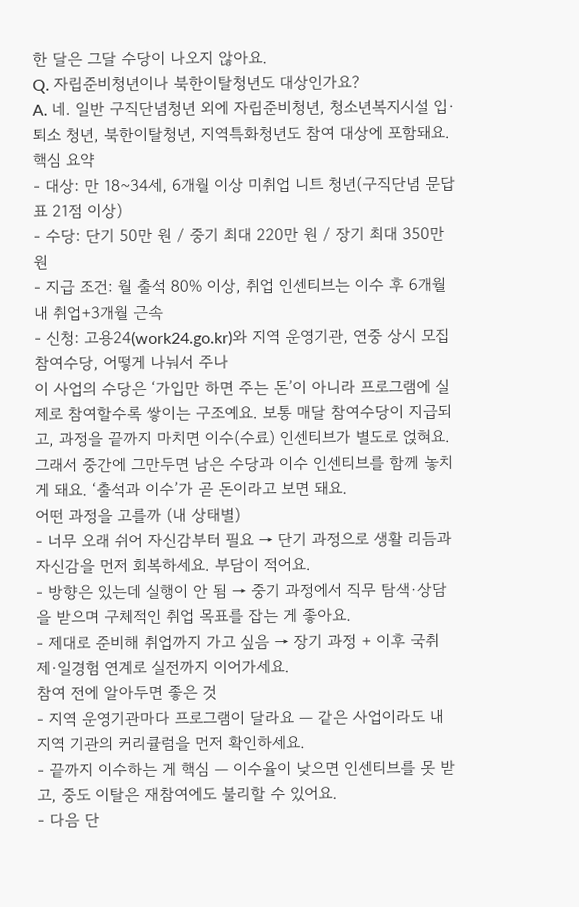한 달은 그달 수당이 나오지 않아요.
Q. 자립준비청년이나 북한이탈청년도 대상인가요?
A. 네. 일반 구직단념청년 외에 자립준비청년, 청소년복지시설 입·퇴소 청년, 북한이탈청년, 지역특화청년도 참여 대상에 포함돼요.
핵심 요약
- 대상: 만 18~34세, 6개월 이상 미취업 니트 청년(구직단념 문답표 21점 이상)
- 수당: 단기 50만 원 / 중기 최대 220만 원 / 장기 최대 350만 원
- 지급 조건: 월 출석 80% 이상, 취업 인센티브는 이수 후 6개월 내 취업+3개월 근속
- 신청: 고용24(work24.go.kr)와 지역 운영기관, 연중 상시 모집
참여수당, 어떻게 나눠서 주나
이 사업의 수당은 ‘가입만 하면 주는 돈’이 아니라 프로그램에 실제로 참여할수록 쌓이는 구조예요. 보통 매달 참여수당이 지급되고, 과정을 끝까지 마치면 이수(수료) 인센티브가 별도로 얹혀요. 그래서 중간에 그만두면 남은 수당과 이수 인센티브를 함께 놓치게 돼요. ‘출석과 이수’가 곧 돈이라고 보면 돼요.
어떤 과정을 고를까 (내 상태별)
- 너무 오래 쉬어 자신감부터 필요 → 단기 과정으로 생활 리듬과 자신감을 먼저 회복하세요. 부담이 적어요.
- 방향은 있는데 실행이 안 됨 → 중기 과정에서 직무 탐색·상담을 받으며 구체적인 취업 목표를 잡는 게 좋아요.
- 제대로 준비해 취업까지 가고 싶음 → 장기 과정 + 이후 국취제·일경험 연계로 실전까지 이어가세요.
참여 전에 알아두면 좋은 것
- 지역 운영기관마다 프로그램이 달라요 — 같은 사업이라도 내 지역 기관의 커리큘럼을 먼저 확인하세요.
- 끝까지 이수하는 게 핵심 — 이수율이 낮으면 인센티브를 못 받고, 중도 이탈은 재참여에도 불리할 수 있어요.
- 다음 단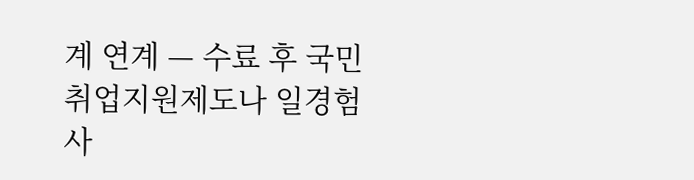계 연계 — 수료 후 국민취업지원제도나 일경험 사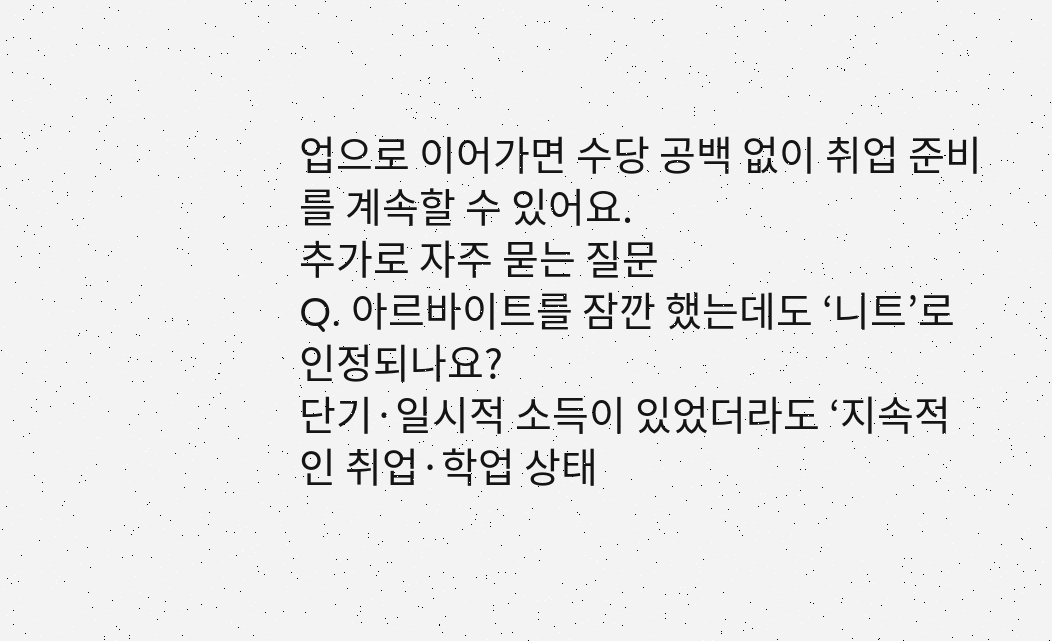업으로 이어가면 수당 공백 없이 취업 준비를 계속할 수 있어요.
추가로 자주 묻는 질문
Q. 아르바이트를 잠깐 했는데도 ‘니트’로 인정되나요?
단기·일시적 소득이 있었더라도 ‘지속적인 취업·학업 상태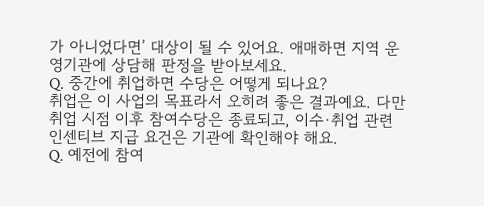가 아니었다면’ 대상이 될 수 있어요. 애매하면 지역 운영기관에 상담해 판정을 받아보세요.
Q. 중간에 취업하면 수당은 어떻게 되나요?
취업은 이 사업의 목표라서 오히려 좋은 결과예요. 다만 취업 시점 이후 참여수당은 종료되고, 이수·취업 관련 인센티브 지급 요건은 기관에 확인해야 해요.
Q. 예전에 참여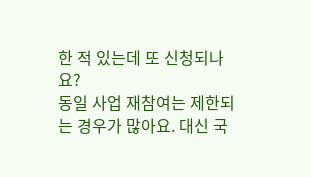한 적 있는데 또 신청되나요?
동일 사업 재참여는 제한되는 경우가 많아요. 대신 국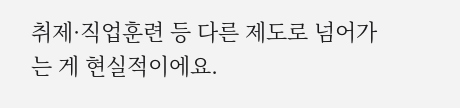취제·직업훈련 등 다른 제도로 넘어가는 게 현실적이에요.